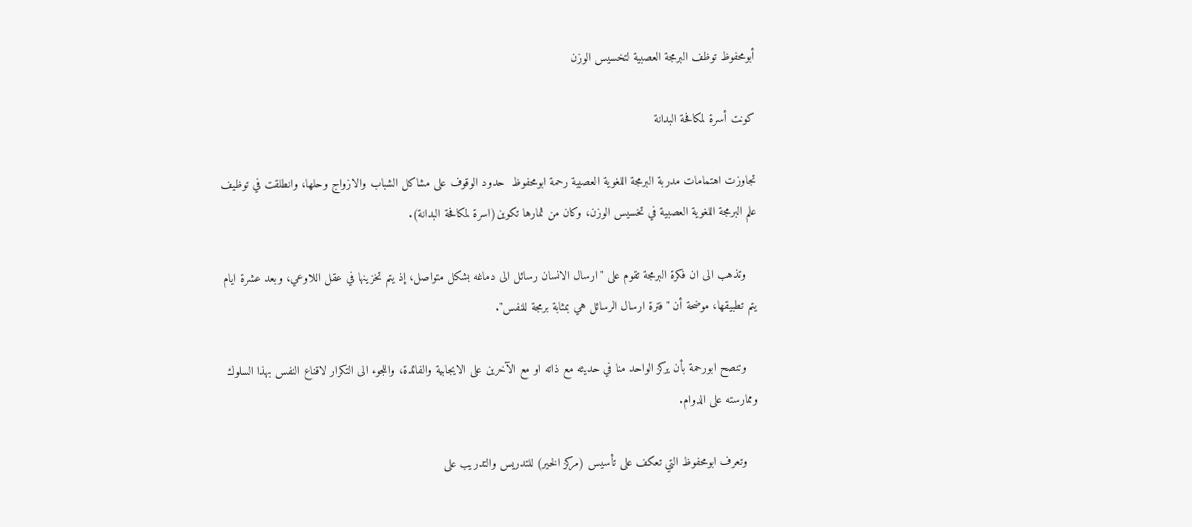أبومحفوظ توظف البرمجة العصبية لتخسيس الوزن

كونت أسرة لمكافحة البدانة

تجاوزت اهتمامات مدربة البرمجة اللغوية العصبية رحمة ابومحفوظ  حدود الوقوف على مشاكل الشباب والازواج وحلها، وانطلقت في توظيف علم البرمجة اللغوية العصبية في تخسيس الوزن، وكان من ثمارها تكوين(اسرة لمكافحة البدانة).

   وتذهب الى ان فكرة البرمجة تقوم على "ارسال الانسان رسائل الى دماغه بشكل متواصل، إذ يتم تخزينها في عقل اللاوعي، وبعد عشرة ايام يتم تطبيقها، موضحة أن "فترة ارسال الرسائل هي بمثابة برمجة للنفس".

   وتنصح ابورحمة بأن يركز الواحد منا في حديثه مع ذاته او مع الآخرين على الايجابية والفائدة، واللجوء الى التكرار لاقناع النفس بهذا السلوك وممارسته على الدوام.

   وتعرف ابومحفوظ التي تعكف على تأسيس (مركز الخير) للتدريس والتدريب على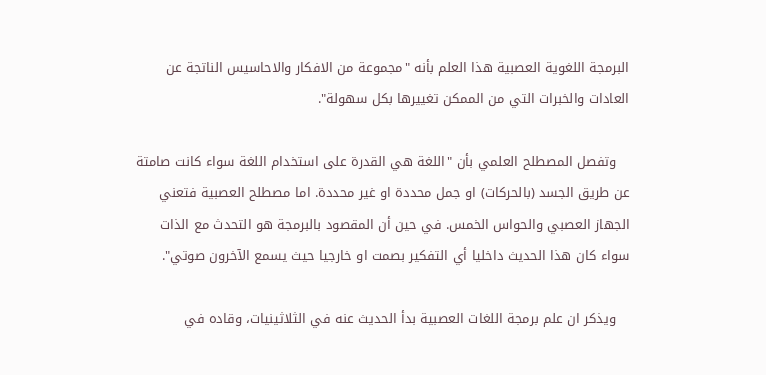البرمجة اللغوية العصبية هذا العلم بأنه "مجموعة من الافكار والاحاسيس الناتجة عن العادات والخبرات التي من الممكن تغييرها بكل سهولة".

   وتفصل المصطلح العلمي بأن "اللغة هي القدرة على استخدام اللغة سواء كانت صامتة عن طريق الجسد (بالحركات) او جمل محددة او غير محددة. اما مصطلح العصبية فتعني الجهاز العصبي والحواس الخمس. في حين أن المقصود بالبرمجة هو التحدث مع الذات سواء كان هذا الحديث داخليا أي التفكير بصمت او خارجيا حيث يسمع الآخرون صوتي".

   ويذكر ان علم برمجة اللغات العصبية بدأ الحديث عنه في الثلاثينيات، وقاده في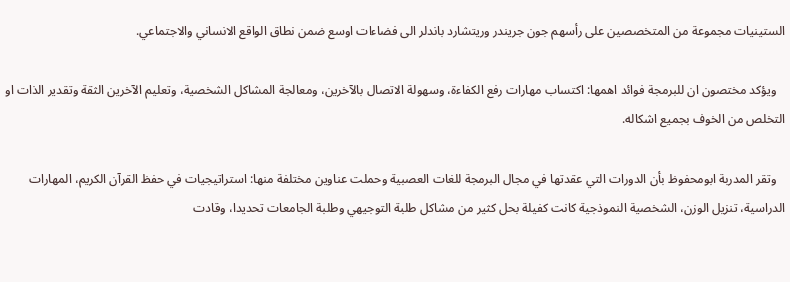الستينيات مجموعة من المتخصصين على رأسهم جون جريندر وريتشارد باندلر الى فضاءات اوسع ضمن نطاق الواقع الانساني والاجتماعي.

   ويؤكد مختصون ان للبرمجة فوائد اهمها: اكتساب مهارات رفع الكفاءة، وسهولة الاتصال بالآخرين، ومعالجة المشاكل الشخصية، وتعليم الآخرين الثقة وتقدير الذات او التخلص من الخوف بجميع اشكاله.

   وتقر المدربة ابومحفوظ بأن الدورات التي عقدتها في مجال البرمجة للغات العصبية وحملت عناوين مختلفة منها: استراتيجيات في حفظ القرآن الكريم، المهارات الدراسية، تنزيل الوزن، الشخصية النموذجية كانت كفيلة بحل كثير من مشاكل طلبة التوجيهي وطلبة الجامعات تحديدا، وقادت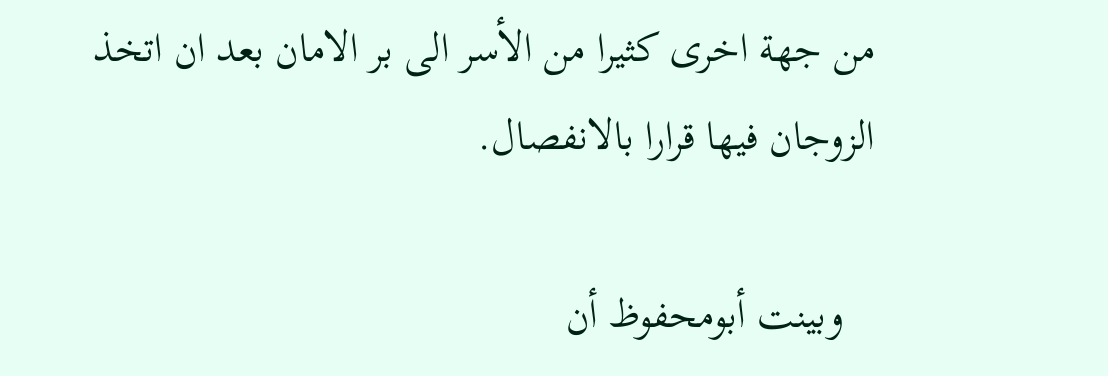من جهة اخرى كثيرا من الأسر الى بر الامان بعد ان اتخذ الزوجان فيها قرارا بالانفصال.

   وبينت أبومحفوظ أن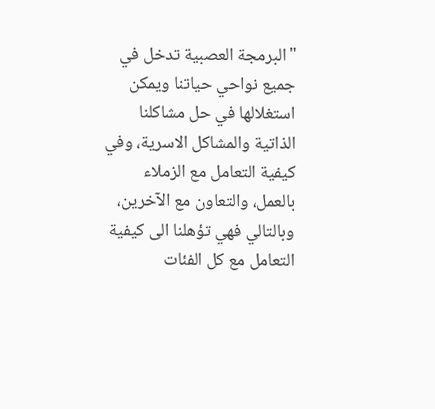"البرمجة العصبية تدخل في جميع نواحي حياتنا ويمكن استغلالها في حل مشاكلنا الذاتية والمشاكل الاسرية، وفي كيفية التعامل مع الزملاء بالعمل، والتعاون مع الآخرين، وبالتالي فهي تؤهلنا الى كيفية التعامل مع كل الفئات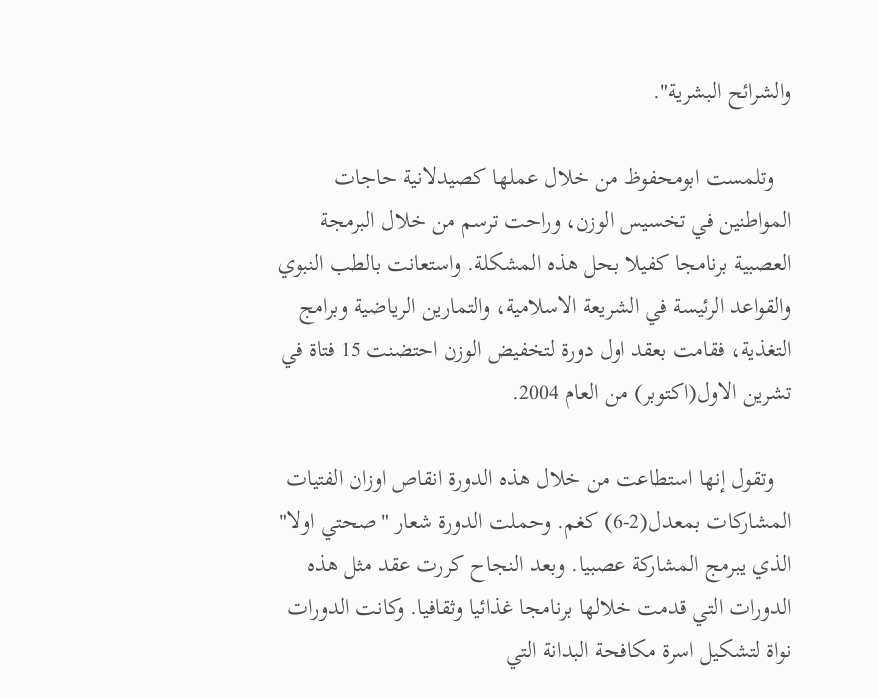والشرائح البشرية".

   وتلمست ابومحفوظ من خلال عملها كصيدلانية حاجات المواطنين في تخسيس الوزن، وراحت ترسم من خلال البرمجة العصبية برنامجا كفيلا بحل هذه المشكلة. واستعانت بالطب النبوي والقواعد الرئيسة في الشريعة الاسلامية، والتمارين الرياضية وبرامج التغذية، فقامت بعقد اول دورة لتخفيض الوزن احتضنت 15 فتاة في تشرين الاول(اكتوبر) من العام 2004.

   وتقول إنها استطاعت من خلال هذه الدورة انقاص اوزان الفتيات المشاركات بمعدل(2-6) كغم. وحملت الدورة شعار "صحتي اولا" الذي يبرمج المشاركة عصبيا. وبعد النجاح كررت عقد مثل هذه الدورات التي قدمت خلالها برنامجا غذائيا وثقافيا. وكانت الدورات نواة لتشكيل اسرة مكافحة البدانة التي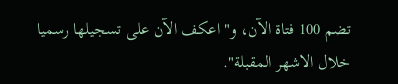تضم 100 فتاة الآن، و"اعكف الآن على تسجيلها رسميا خلال الاشهر المقبلة".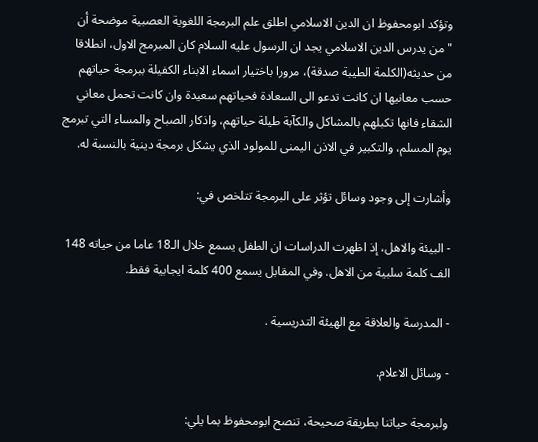وتؤكد ابومحفوظ ان الدين الاسلامي اطلق علم البرمجة اللغوية العصبية موضحة أن "من يدرس الدين الاسلامي يجد ان الرسول عليه السلام كان المبرمج الاول، انطلاقا من حديثه(الكلمة الطيبة صدقة)، مرورا باختيار اسماء الابناء الكفيلة ببرمجة حياتهم حسب معانيها ان كانت تدعو الى السعادة فحياتهم سعيدة وان كانت تحمل معاني الشقاء فانها تكبلهم بالمشاكل والكآبة طيلة حياتهم، واذكار الصباح والمساء التي تبرمج يوم المسلم، والتكبير في الاذن اليمنى للمولود الذي يشكل برمجة دينية بالنسبة له.

وأشارت إلى وجود وسائل تؤثر على البرمجة تتلخص في:

- البيئة والاهل، إذ اظهرت الدراسات ان الطفل يسمع خلال الـ18 عاما من حياته 148 الف كلمة سلبية من الاهل. وفي المقابل يسمع 400 كلمة ايجابية فقط.

- المدرسة والعلاقة مع الهيئة التدريسية .

- وسائل الاعلام.

ولبرمجة حياتنا بطريقة صحيحة، تنصح ابومحفوظ بما يلي: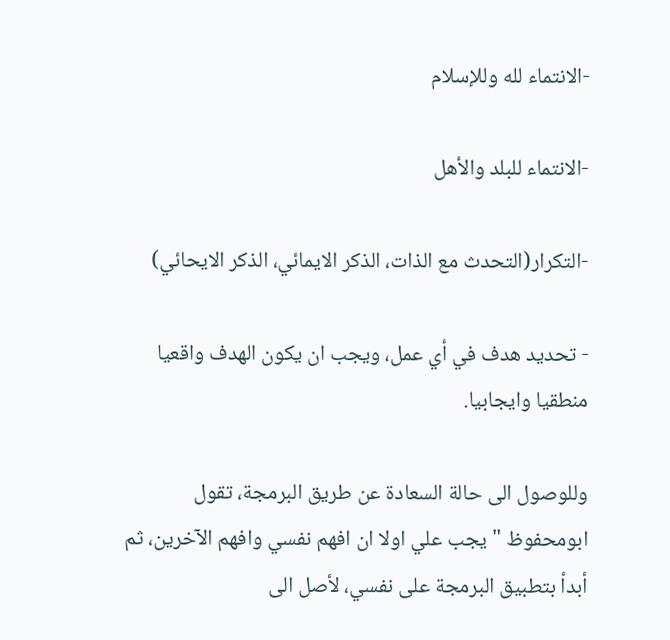-الانتماء لله وللإسلام

-الانتماء للبلد والأهل

-التكرار(التحدث مع الذات، الذكر الايمائي، الذكر الايحائي)

- تحديد هدف في أي عمل، ويجب ان يكون الهدف واقعيا منطقيا وايجابيا.

وللوصول الى حالة السعادة عن طريق البرمجة، تقول ابومحفوظ "يجب علي اولا ان افهم نفسي وافهم الآخرين، ثم أبدأ بتطبيق البرمجة على نفسي، لأصل الى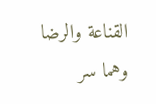القناعة والرضا وهما سر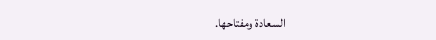السعادة ومفتاحها.